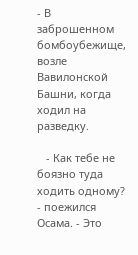- В заброшенном бомбоубежище, возле Вавилонской Башни, когда ходил на разведку.

   - Как тебе не боязно туда ходить одному? - поежился Осама. - Это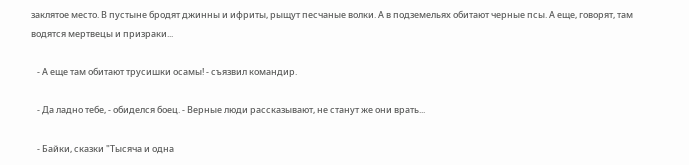заклятое место. В пустыне бродят джинны и ифриты, рыщут песчаные волки. А в подземельях обитают черные псы. А еще, говорят, там водятся мертвецы и призраки...

   - А еще там обитают трусишки осамы! - съязвил командир.

   - Да ладно тебе, - обиделся боец. - Верные люди рассказывают, не станут же они врать...

   - Байки, сказки "Тысяча и одна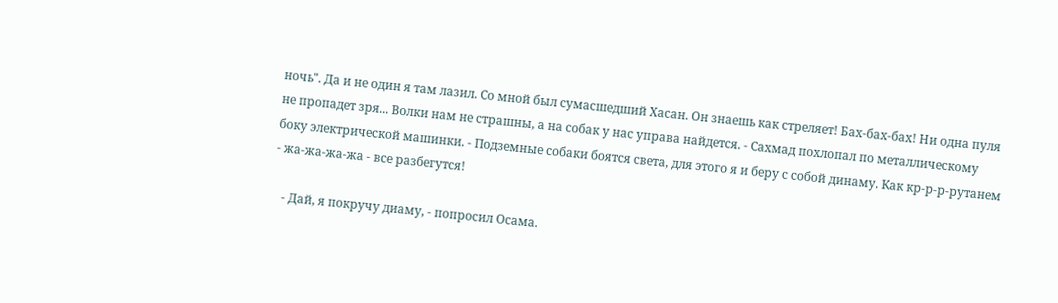ночь". Да и не один я там лазил. Со мной был сумасшедший Хасан. Он знаешь как стреляет! Бах-бах-бах! Ни одна пуля не пропадет зря... Волки нам не страшны, а на собак у нас управа найдется. - Сахмад похлопал по металлическому боку электрической машинки. - Подземные собаки боятся света, для этого я и беру с собой динаму. Как кр-р-р-рутанем - жа-жа-жа-жа - все разбегутся!

   - Дай, я покручу диаму, - попросил Осама.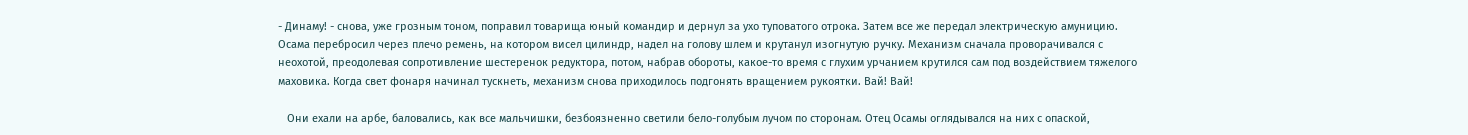- Динаму! - снова, уже грозным тоном, поправил товарища юный командир и дернул за ухо туповатого отрока. Затем все же передал электрическую амуницию. Осама перебросил через плечо ремень, на котором висел цилиндр, надел на голову шлем и крутанул изогнутую ручку. Механизм сначала проворачивался с неохотой, преодолевая сопротивление шестеренок редуктора, потом, набрав обороты, какое-то время с глухим урчанием крутился сам под воздействием тяжелого маховика. Когда свет фонаря начинал тускнеть, механизм снова приходилось подгонять вращением рукоятки. Вай! Вай!

   Они ехали на арбе, баловались, как все мальчишки, безбоязненно светили бело-голубым лучом по сторонам. Отец Осамы оглядывался на них с опаской,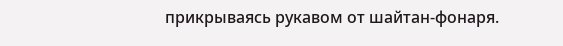прикрываясь рукавом от шайтан-фонаря.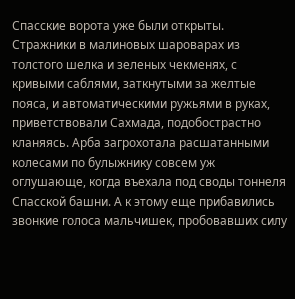Спасские ворота уже были открыты. Стражники в малиновых шароварах из толстого шелка и зеленых чекменях, с кривыми саблями, заткнутыми за желтые пояса, и автоматическими ружьями в руках, приветствовали Сахмада, подобострастно кланяясь. Арба загрохотала расшатанными колесами по булыжнику совсем уж оглушающе, когда въехала под своды тоннеля Спасской башни. А к этому еще прибавились звонкие голоса мальчишек, пробовавших силу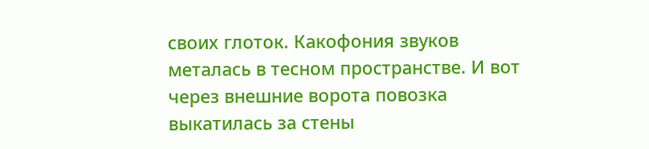своих глоток. Какофония звуков металась в тесном пространстве. И вот через внешние ворота повозка выкатилась за стены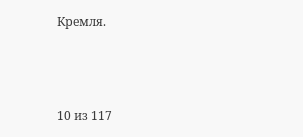Кремля.



10 из 117